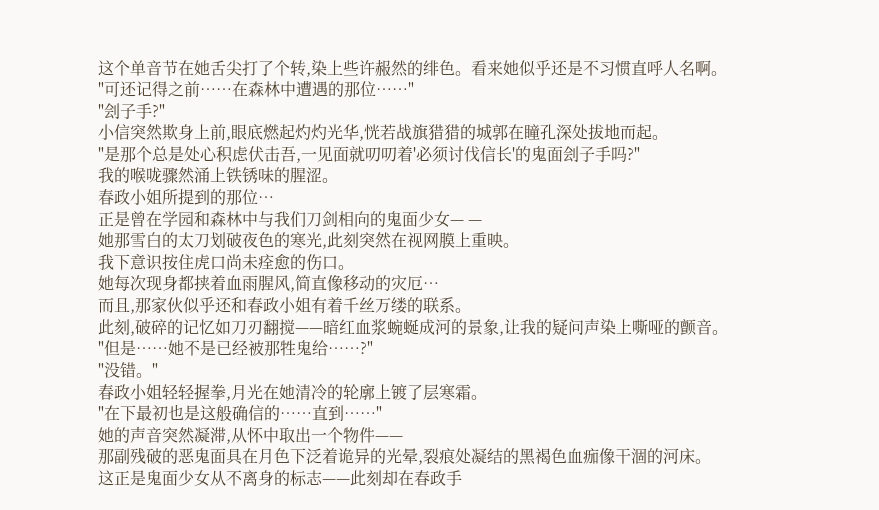这个单音节在她舌尖打了个转,染上些许赧然的绯色。看来她似乎还是不习惯直呼人名啊。
"可还记得之前……在森林中遭遇的那位……"
"刽子手?"
小信突然欺身上前,眼底燃起灼灼光华,恍若战旗猎猎的城郭在瞳孔深处拔地而起。
"是那个总是处心积虑伏击吾,一见面就叨叨着'必须讨伐信长'的鬼面刽子手吗?"
我的喉咙骤然涌上铁锈味的腥涩。
春政小姐所提到的那位…
正是曾在学园和森林中与我们刀剑相向的鬼面少女— —
她那雪白的太刀划破夜色的寒光,此刻突然在视网膜上重映。
我下意识按住虎口尚未痊愈的伤口。
她每次现身都挟着血雨腥风,简直像移动的灾厄…
而且,那家伙似乎还和春政小姐有着千丝万缕的联系。
此刻,破碎的记忆如刀刃翻搅——暗红血浆蜿蜒成河的景象,让我的疑问声染上嘶哑的颤音。
"但是……她不是已经被那牲鬼给……?"
"没错。"
春政小姐轻轻握拳,月光在她清冷的轮廓上镀了层寒霜。
"在下最初也是这般确信的……直到……"
她的声音突然凝滞,从怀中取出一个物件——
那副残破的恶鬼面具在月色下泛着诡异的光晕,裂痕处凝结的黑褐色血痂像干涸的河床。
这正是鬼面少女从不离身的标志——此刻却在春政手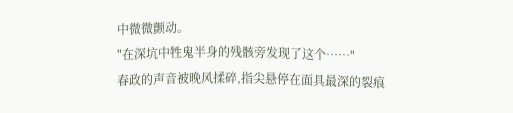中微微颤动。
"在深坑中牲鬼半身的残骸旁发现了这个……"
春政的声音被晚风揉碎,指尖悬停在面具最深的裂痕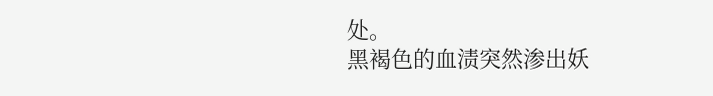处。
黑褐色的血渍突然渗出妖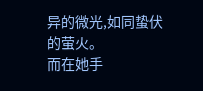异的微光,如同蛰伏的萤火。
而在她手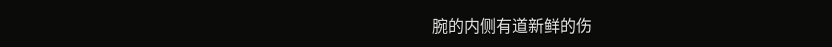腕的内侧有道新鲜的伤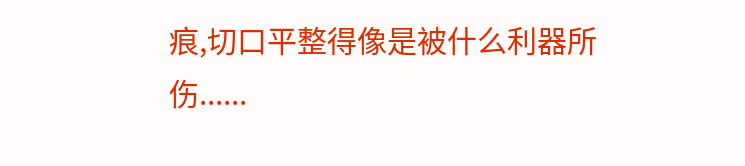痕,切口平整得像是被什么利器所伤......